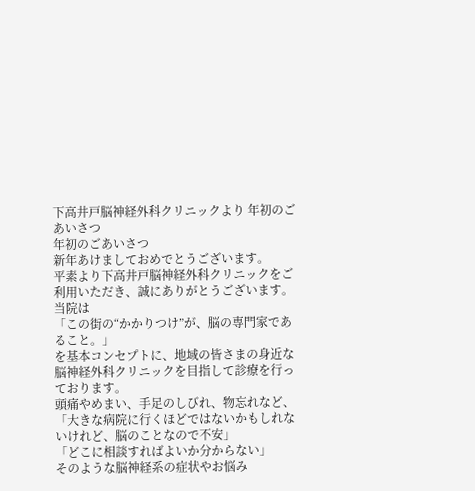下高井戸脳神経外科クリニックより 年初のごあいさつ
年初のごあいさつ
新年あけましておめでとうございます。
平素より下高井戸脳神経外科クリニックをご利用いただき、誠にありがとうございます。
当院は
「この街の“かかりつけ”が、脳の専門家であること。」
を基本コンセプトに、地域の皆さまの身近な脳神経外科クリニックを目指して診療を行っております。
頭痛やめまい、手足のしびれ、物忘れなど、
「大きな病院に行くほどではないかもしれないけれど、脳のことなので不安」
「どこに相談すればよいか分からない」
そのような脳神経系の症状やお悩み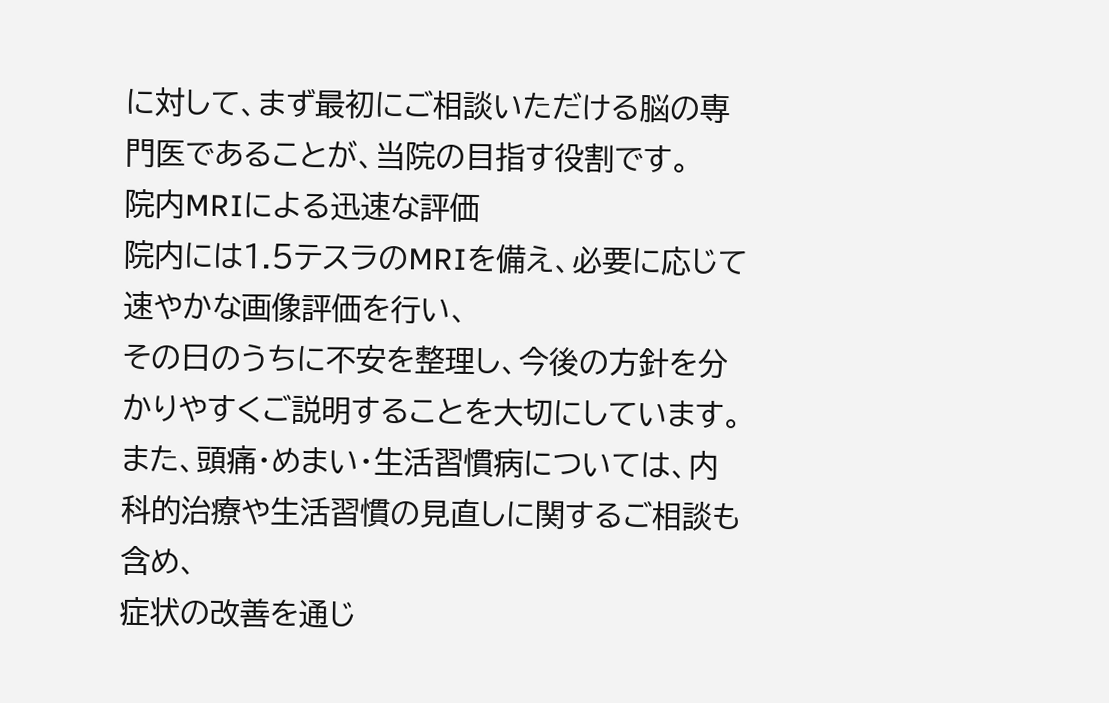に対して、まず最初にご相談いただける脳の専門医であることが、当院の目指す役割です。
院内MRIによる迅速な評価
院内には1.5テスラのMRIを備え、必要に応じて速やかな画像評価を行い、
その日のうちに不安を整理し、今後の方針を分かりやすくご説明することを大切にしています。
また、頭痛・めまい・生活習慣病については、内科的治療や生活習慣の見直しに関するご相談も含め、
症状の改善を通じ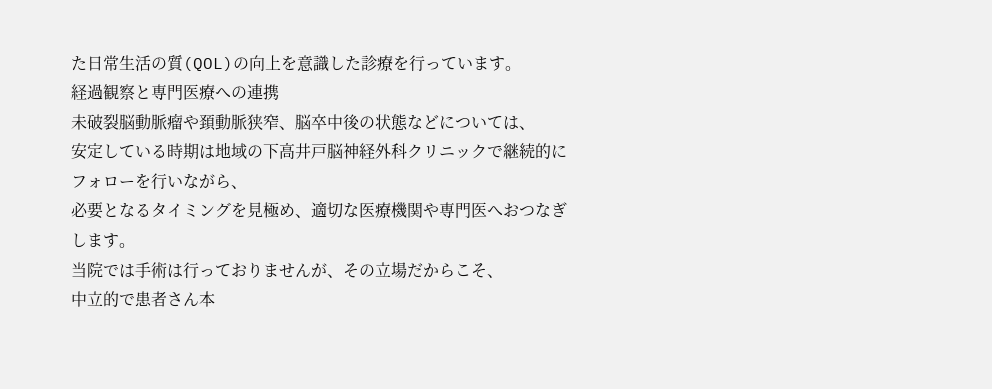た日常生活の質(QOL)の向上を意識した診療を行っています。
経過観察と専門医療への連携
未破裂脳動脈瘤や頚動脈狭窄、脳卒中後の状態などについては、
安定している時期は地域の下高井戸脳神経外科クリニックで継続的にフォローを行いながら、
必要となるタイミングを見極め、適切な医療機関や専門医へおつなぎします。
当院では手術は行っておりませんが、その立場だからこそ、
中立的で患者さん本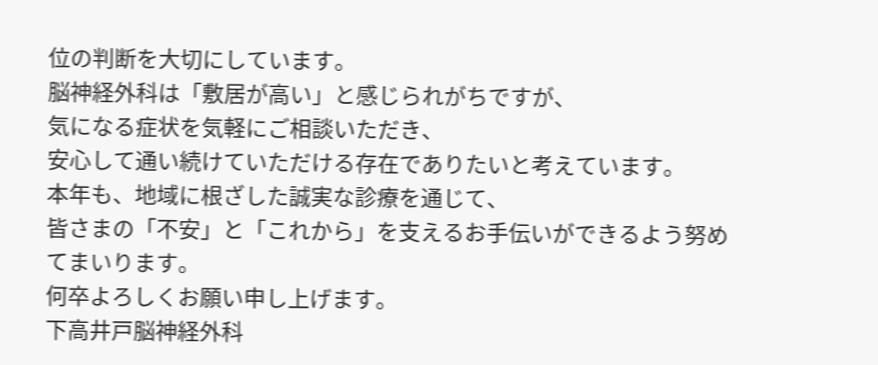位の判断を大切にしています。
脳神経外科は「敷居が高い」と感じられがちですが、
気になる症状を気軽にご相談いただき、
安心して通い続けていただける存在でありたいと考えています。
本年も、地域に根ざした誠実な診療を通じて、
皆さまの「不安」と「これから」を支えるお手伝いができるよう努めてまいります。
何卒よろしくお願い申し上げます。
下高井戸脳神経外科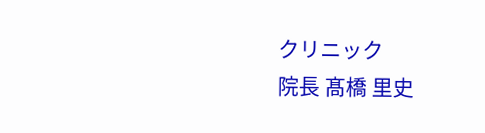クリニック
院長 髙橋 里史